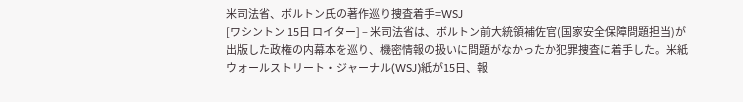米司法省、ボルトン氏の著作巡り捜査着手=WSJ
[ワシントン 15日 ロイター] – 米司法省は、ボルトン前大統領補佐官(国家安全保障問題担当)が出版した政権の内幕本を巡り、機密情報の扱いに問題がなかったか犯罪捜査に着手した。米紙ウォールストリート・ジャーナル(WSJ)紙が15日、報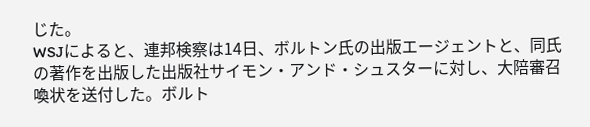じた。
WSJによると、連邦検察は14日、ボルトン氏の出版エージェントと、同氏の著作を出版した出版社サイモン・アンド・シュスターに対し、大陪審召喚状を送付した。ボルト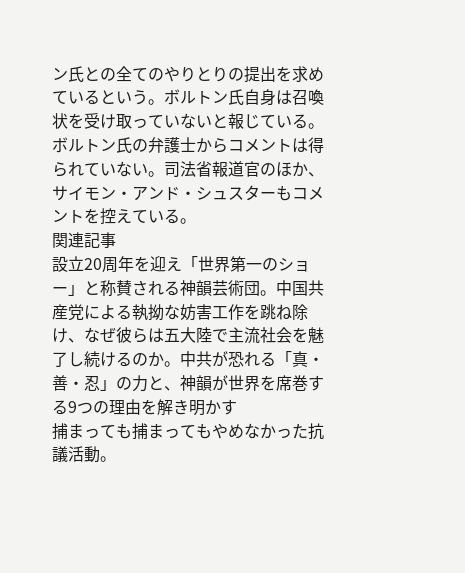ン氏との全てのやりとりの提出を求めているという。ボルトン氏自身は召喚状を受け取っていないと報じている。
ボルトン氏の弁護士からコメントは得られていない。司法省報道官のほか、サイモン・アンド・シュスターもコメントを控えている。
関連記事
設立20周年を迎え「世界第一のショー」と称賛される神韻芸術団。中国共産党による執拗な妨害工作を跳ね除け、なぜ彼らは五大陸で主流社会を魅了し続けるのか。中共が恐れる「真・善・忍」の力と、神韻が世界を席巻する9つの理由を解き明かす
捕まっても捕まってもやめなかった抗議活動。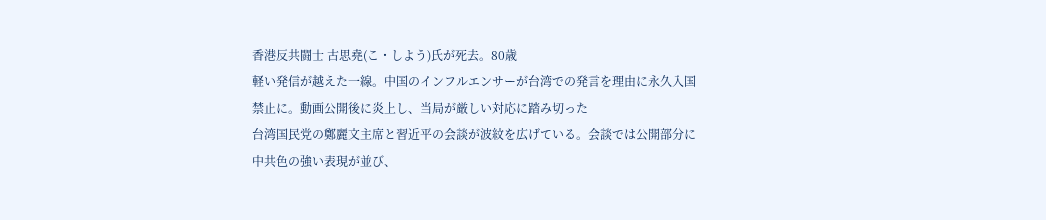香港反共闘士 古思堯(こ・しよう)氏が死去。80歳
軽い発信が越えた一線。中国のインフルエンサーが台湾での発言を理由に永久入国禁止に。動画公開後に炎上し、当局が厳しい対応に踏み切った
台湾国民党の鄭麗文主席と習近平の会談が波紋を広げている。会談では公開部分に中共色の強い表現が並び、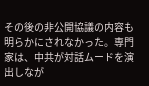その後の非公開協議の内容も明らかにされなかった。専門家は、中共が対話ムードを演出しなが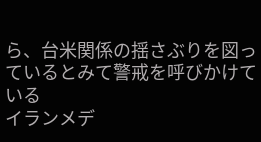ら、台米関係の揺さぶりを図っているとみて警戒を呼びかけている
イランメデ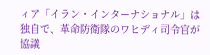ィア「イラン・インターナショナル」は独自で、革命防衛隊のワヒディ司令官が協議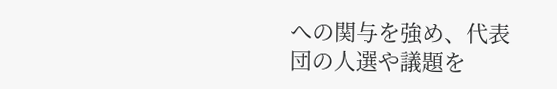への関与を強め、代表団の人選や議題を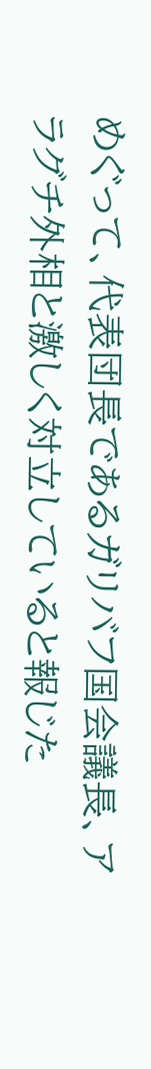めぐって、代表団長であるガリバフ国会議長、アラグチ外相と激しく対立していると報じた